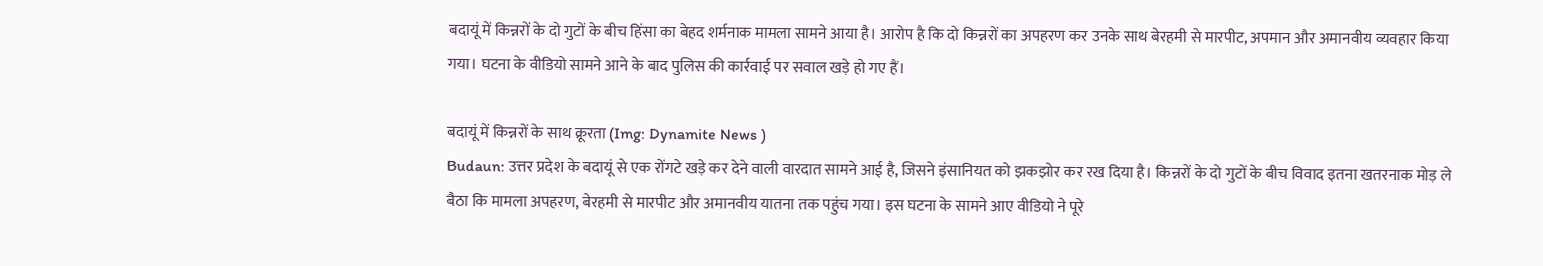बदायूं में किन्नरों के दो गुटों के बीच हिंसा का बेहद शर्मनाक मामला सामने आया है। आरोप है कि दो किन्नरों का अपहरण कर उनके साथ बेरहमी से मारपीट, अपमान और अमानवीय व्यवहार किया गया। घटना के वीडियो सामने आने के बाद पुलिस की कार्रवाई पर सवाल खड़े हो गए हैं।

बदायूं में किन्नरों के साथ क्रूरता (Img: Dynamite News )
Budaun: उत्तर प्रदेश के बदायूं से एक रोंगटे खड़े कर देने वाली वारदात सामने आई है, जिसने इंसानियत को झकझोर कर रख दिया है। किन्नरों के दो गुटों के बीच विवाद इतना खतरनाक मोड़ ले बैठा कि मामला अपहरण, बेरहमी से मारपीट और अमानवीय यातना तक पहुंच गया। इस घटना के सामने आए वीडियो ने पूरे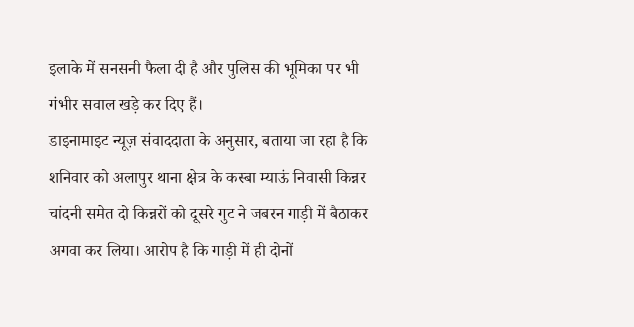इलाके में सनसनी फैला दी है और पुलिस की भूमिका पर भी गंभीर सवाल खड़े कर दिए हैं।
डाइनामाइट न्यूज़ संवाददाता के अनुसार, बताया जा रहा है कि शनिवार को अलापुर थाना क्षेत्र के कस्बा म्याऊं निवासी किन्नर चांदनी समेत दो किन्नरों को दूसरे गुट ने जबरन गाड़ी में बैठाकर अगवा कर लिया। आरोप है कि गाड़ी में ही दोनों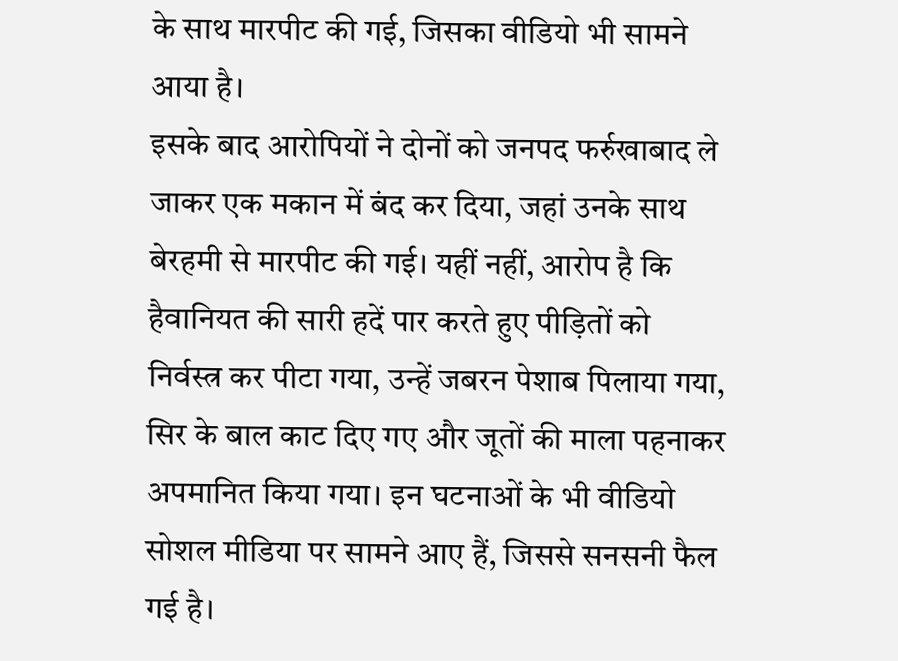के साथ मारपीट की गई, जिसका वीडियो भी सामने आया है।
इसके बाद आरोपियों ने दोनों को जनपद फर्रुखाबाद ले जाकर एक मकान में बंद कर दिया, जहां उनके साथ बेरहमी से मारपीट की गई। यहीं नहीं, आरोप है कि हैवानियत की सारी हदें पार करते हुए पीड़ितों को निर्वस्त्र कर पीटा गया, उन्हें जबरन पेशाब पिलाया गया, सिर के बाल काट दिए गए और जूतों की माला पहनाकर अपमानित किया गया। इन घटनाओं के भी वीडियो सोशल मीडिया पर सामने आए हैं, जिससे सनसनी फैल गई है।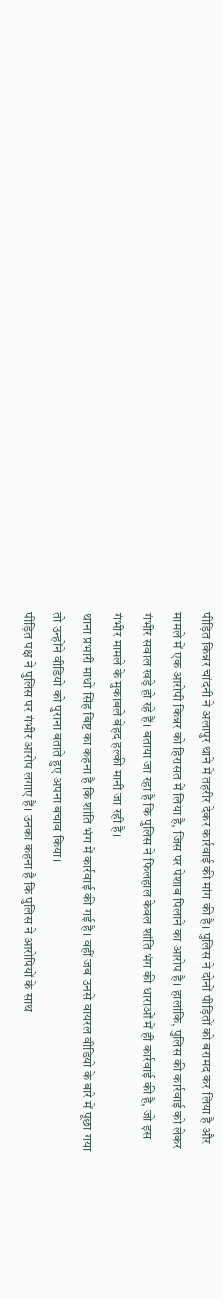पीड़ित किन्नर चांदनी ने अलापुर थाने में तहरीर देकर कार्रवाई की मांग की है। पुलिस ने दोनों पीड़ितों को बरामद कर लिया है और मामले में एक आरोपी किन्नर को हिरासत में लिया है, जिस पर पेशाब पिलाने का आरोप है। हालांकि, पुलिस की कार्रवाई को लेकर गंभीर सवाल खड़े हो रहे हैं। बताया जा रहा है कि पुलिस ने फिलहाल केवल शांति भंग की धाराओं में ही कार्रवाई की है, जो इस गंभीर मामले के मुकाबले बेहद हल्की मानी जा रही है।
थाना प्रभारी माधो सिंह बिष्ट का कहना है कि शांति भंग में कार्रवाई की गई है। वहीं जब उनसे वायरल वीडियो के बारे में पूछा गया तो उन्होंने वीडियो को पुराना बताते हुए अपना बचाव किया।
पीड़ित पक्ष ने पुलिस पर गंभीर आरोप लगाए हैं। उनका कहना है कि पुलिस ने आरोपियों के साथ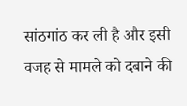सांठगांठ कर ली है और इसी वजह से मामले को दबाने की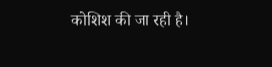कोशिश की जा रही है।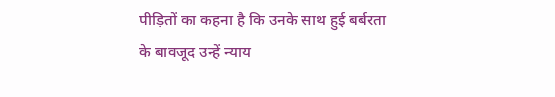पीड़ितों का कहना है कि उनके साथ हुई बर्बरता के बावजूद उन्हें न्याय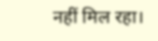नहीं मिल रहा।